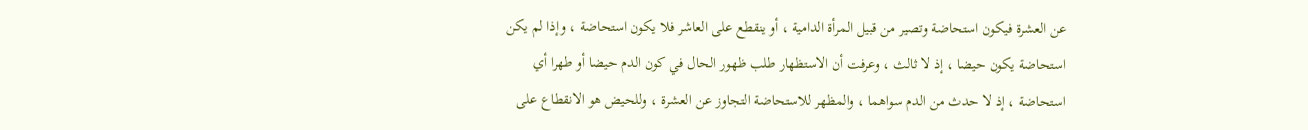عن العشرة فيكون استحاضة وتصير من قبيل المرأة الدامية ، أو ينقطع على العاشر فلا يكون استحاضة ، وإذا لم يكن استحاضة يكون حيضا ، إذ لا ثالث ، وعرفت أن الاستظهار طلب ظهور الحال في كون الدم حيضا أو طهرا أي استحاضة ، إذ لا حدث من الدم سواهما ، والمظهر للاستحاضة التجاوز عن العشرة ، وللحيض هو الانقطاع على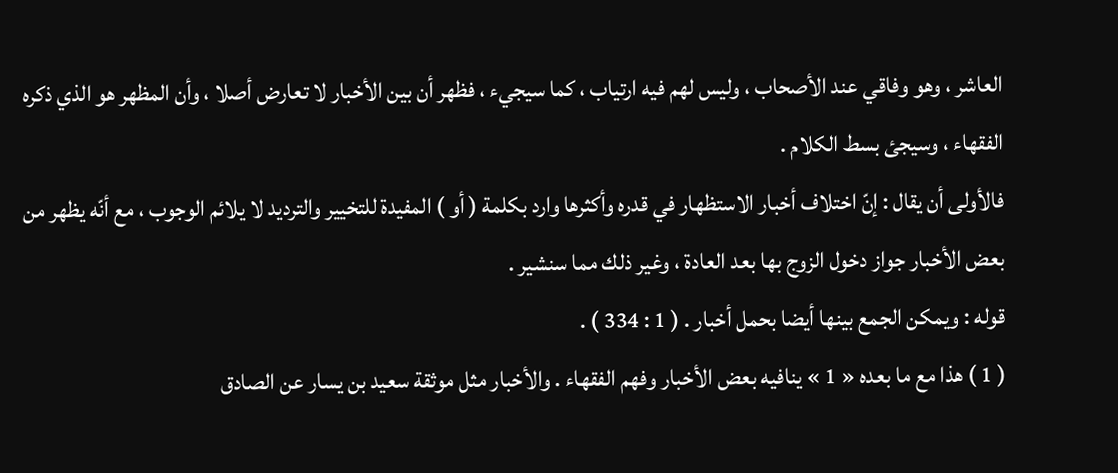العاشر ، وهو وفاقي عند الأصحاب ، وليس لهم فيه ارتياب ، كما سيجيء ، فظهر أن بين الأخبار لا تعارض أصلا ، وأن المظهر هو الذي ذكره الفقهاء ، وسيجئ بسط الكلام .
فالأولى أن يقال : إنّ اختلاف أخبار الاستظهار في قدره وأكثرها وارد بكلمة ( أو ) المفيدة للتخيير والترديد لا يلائم الوجوب ، مع أنّه يظهر من بعض الأخبار جواز دخول الزوج بها بعد العادة ، وغير ذلك مما سنشير .
قوله : ويمكن الجمع بينها أيضا بحمل أخبار . ( 1 : 334 ) .
( 1 ) هذا مع ما بعده « 1 » ينافيه بعض الأخبار وفهم الفقهاء . والأخبار مثل موثقة سعيد بن يسار عن الصادق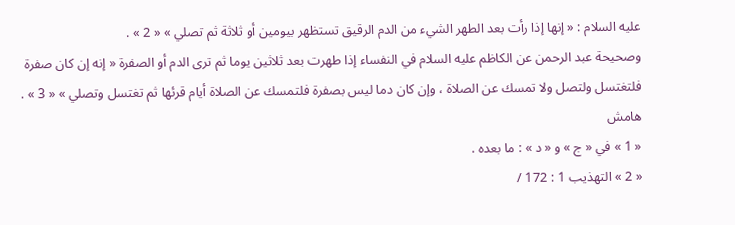عليه السلام : « إنها إذا رأت بعد الطهر الشيء من الدم الرقيق تستظهر بيومين أو ثلاثة ثم تصلي » « 2 » .
وصحيحة عبد الرحمن عن الكاظم عليه السلام في النفساء إذا طهرت بعد ثلاثين يوما ثم ترى الدم أو الصفرة « إنه إن كان صفرة فلتغتسل ولتصل ولا تمسك عن الصلاة ، وإن كان دما ليس بصفرة فلتمسك عن الصلاة أيام قرئها ثم تغتسل وتصلي » « 3 » .
هامش
« 1 » في « ج » و « د » : ما بعده .
« 2 » التهذيب 1 : 172 /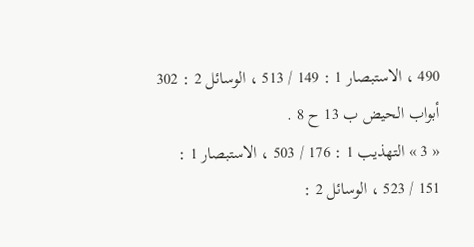490 ، الاستبصار 1 : 149 / 513 ، الوسائل 2 : 302 أبواب الحيض ب 13 ح 8 .
« 3 » التهذيب 1 : 176 / 503 ، الاستبصار 1 : 151 / 523 ، الوسائل 2 :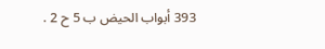393 أبواب الحيض ب 5 ح 2 .